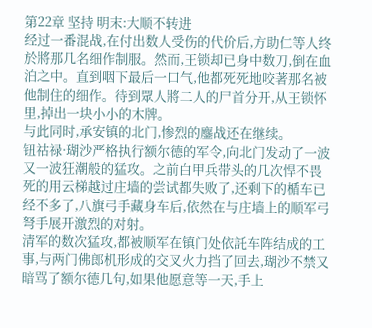第22章 坚持 明末:大顺不转进
经过一番混战,在付出数人受伤的代价后,方助仁等人终於將那几名细作制服。然而,王锁却已身中数刀,倒在血泊之中。直到咽下最后一口气,他都死死地咬著那名被他制住的细作。待到眾人將二人的尸首分开,从王锁怀里,掉出一块小小的木牌。
与此同时,承安镇的北门,惨烈的鏖战还在继续。
钮祜禄·瑚沙严格执行额尔德的军令,向北门发动了一波又一波狂潮般的猛攻。之前白甲兵带头的几次悍不畏死的用云梯越过庄墙的尝试都失败了,还剩下的楯车已经不多了,八旗弓手藏身车后,依然在与庄墙上的顺军弓弩手展开激烈的对射。
清军的数次猛攻,都被顺军在镇门处依託车阵结成的工事,与两门佛郎机形成的交叉火力挡了回去,瑚沙不禁又暗骂了额尔德几句,如果他愿意等一天,手上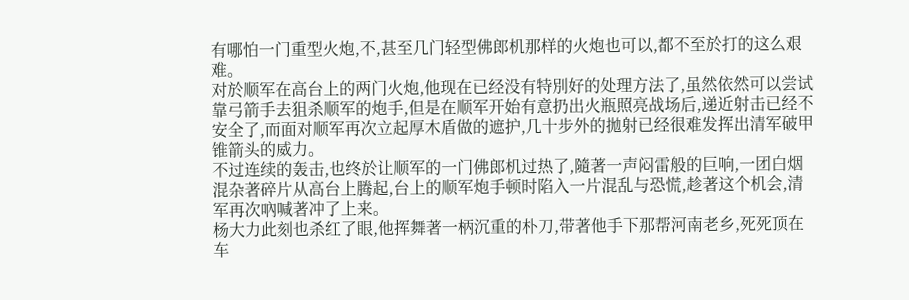有哪怕一门重型火炮,不,甚至几门轻型佛郎机那样的火炮也可以,都不至於打的这么艰难。
对於顺军在高台上的两门火炮,他现在已经没有特別好的处理方法了,虽然依然可以尝试靠弓箭手去狙杀顺军的炮手,但是在顺军开始有意扔出火瓶照亮战场后,递近射击已经不安全了,而面对顺军再次立起厚木盾做的遮护,几十步外的拋射已经很难发挥出清军破甲锥箭头的威力。
不过连续的轰击,也终於让顺军的一门佛郎机过热了,隨著一声闷雷般的巨响,一团白烟混杂著碎片从高台上腾起,台上的顺军炮手顿时陷入一片混乱与恐慌,趁著这个机会,清军再次吶喊著冲了上来。
杨大力此刻也杀红了眼,他挥舞著一柄沉重的朴刀,带著他手下那帮河南老乡,死死顶在车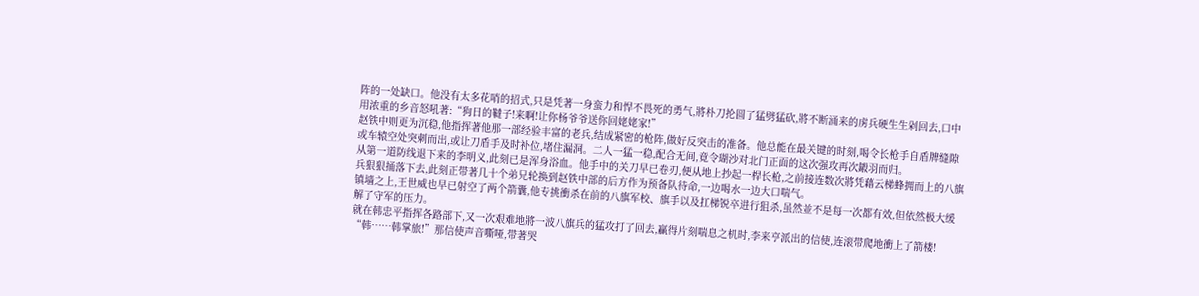阵的一处缺口。他没有太多花哨的招式,只是凭著一身蛮力和悍不畏死的勇气,將朴刀抡圆了猛劈猛砍,將不断涌来的虏兵硬生生剁回去,口中用浓重的乡音怒吼著:“狗日的韃子!来啊!让你杨爷爷送你回姥姥家!”
赵铁中则更为沉稳,他指挥著他那一部经验丰富的老兵,结成紧密的枪阵,做好反突击的准备。他总能在最关键的时刻,喝令长枪手自盾牌缝隙或车辕空处突刺而出,或让刀盾手及时补位,堵住漏洞。二人一猛一稳,配合无间,竟令瑚沙对北门正面的这次强攻再次鎩羽而归。
从第一道防线退下来的李明义,此刻已是浑身浴血。他手中的关刀早已卷刃,便从地上抄起一桿长枪,之前接连数次將凭藉云梯蜂拥而上的八旗兵狠狠捅落下去,此刻正带著几十个弟兄轮换到赵铁中部的后方作为预备队待命,一边喝水一边大口喘气。
镇墙之上,王世威也早已射空了两个箭囊,他专挑衝杀在前的八旗军校、旗手以及扛梯锐卒进行狙杀,虽然並不是每一次都有效,但依然极大缓解了守军的压力。
就在韩忠平指挥各路部下,又一次艰难地將一波八旗兵的猛攻打了回去,贏得片刻喘息之机时,李来亨派出的信使,连滚带爬地衝上了箭楼!
“韩……韩掌旅!”那信使声音嘶哑,带著哭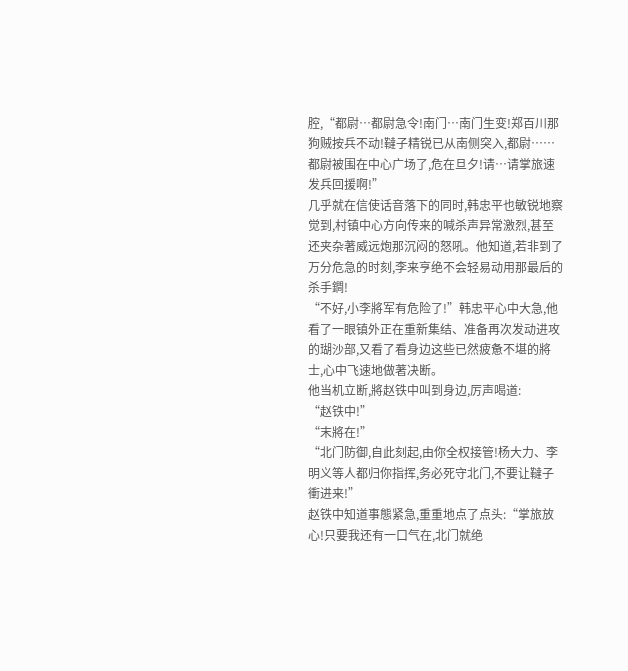腔,“都尉…都尉急令!南门…南门生变!郑百川那狗贼按兵不动!韃子精锐已从南侧突入,都尉……都尉被围在中心广场了,危在旦夕!请…请掌旅速发兵回援啊!”
几乎就在信使话音落下的同时,韩忠平也敏锐地察觉到,村镇中心方向传来的喊杀声异常激烈,甚至还夹杂著威远炮那沉闷的怒吼。他知道,若非到了万分危急的时刻,李来亨绝不会轻易动用那最后的杀手鐧!
“不好,小李將军有危险了!”韩忠平心中大急,他看了一眼镇外正在重新集结、准备再次发动进攻的瑚沙部,又看了看身边这些已然疲惫不堪的將士,心中飞速地做著决断。
他当机立断,將赵铁中叫到身边,厉声喝道:
“赵铁中!”
“末將在!”
“北门防御,自此刻起,由你全权接管!杨大力、李明义等人都归你指挥,务必死守北门,不要让韃子衝进来!”
赵铁中知道事態紧急,重重地点了点头:“掌旅放心!只要我还有一口气在,北门就绝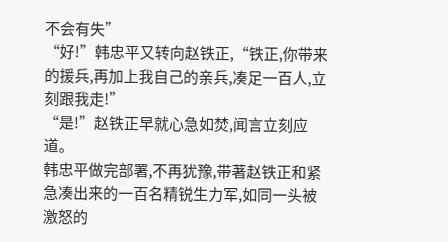不会有失”
“好!”韩忠平又转向赵铁正,“铁正,你带来的援兵,再加上我自己的亲兵,凑足一百人,立刻跟我走!”
“是!”赵铁正早就心急如焚,闻言立刻应道。
韩忠平做完部署,不再犹豫,带著赵铁正和紧急凑出来的一百名精锐生力军,如同一头被激怒的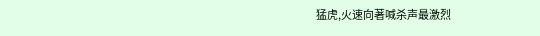猛虎,火速向著喊杀声最激烈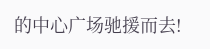的中心广场驰援而去!